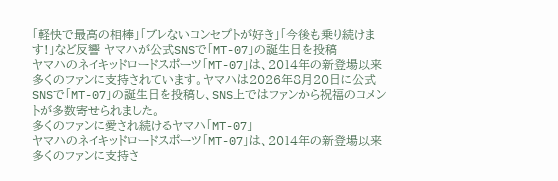「軽快で最高の相棒」「ブレないコンセプトが好き」「今後も乗り続けます!」など反響 ヤマハが公式SNSで「MT-07」の誕生日を投稿
ヤマハのネイキッドロードスポーツ「MT-07」は、2014年の新登場以来多くのファンに支持されています。ヤマハは2026年8月20日に公式SNSで「MT-07」の誕生日を投稿し、SNS上ではファンから祝福のコメントが多数寄せられました。
多くのファンに愛され続けるヤマハ「MT-07」
ヤマハのネイキッドロードスポーツ「MT-07」は、2014年の新登場以来多くのファンに支持さ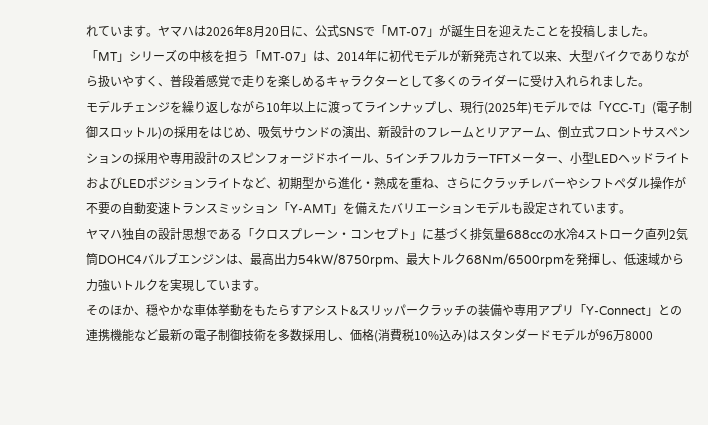れています。ヤマハは2026年8月20日に、公式SNSで「MT-07」が誕生日を迎えたことを投稿しました。
「MT」シリーズの中核を担う「MT-07」は、2014年に初代モデルが新発売されて以来、大型バイクでありながら扱いやすく、普段着感覚で走りを楽しめるキャラクターとして多くのライダーに受け入れられました。
モデルチェンジを繰り返しながら10年以上に渡ってラインナップし、現行(2025年)モデルでは「YCC-T」(電子制御スロットル)の採用をはじめ、吸気サウンドの演出、新設計のフレームとリアアーム、倒立式フロントサスペンションの採用や専用設計のスピンフォージドホイール、5インチフルカラーTFTメーター、小型LEDヘッドライトおよびLEDポジションライトなど、初期型から進化・熟成を重ね、さらにクラッチレバーやシフトペダル操作が不要の自動変速トランスミッション「Y-AMT」を備えたバリエーションモデルも設定されています。
ヤマハ独自の設計思想である「クロスプレーン・コンセプト」に基づく排気量688ccの水冷4ストローク直列2気筒DOHC4バルブエンジンは、最高出力54kW/8750rpm、最大トルク68Nm/6500rpmを発揮し、低速域から力強いトルクを実現しています。
そのほか、穏やかな車体挙動をもたらすアシスト&スリッパークラッチの装備や専用アプリ「Y-Connect」との連携機能など最新の電子制御技術を多数採用し、価格(消費税10%込み)はスタンダードモデルが96万8000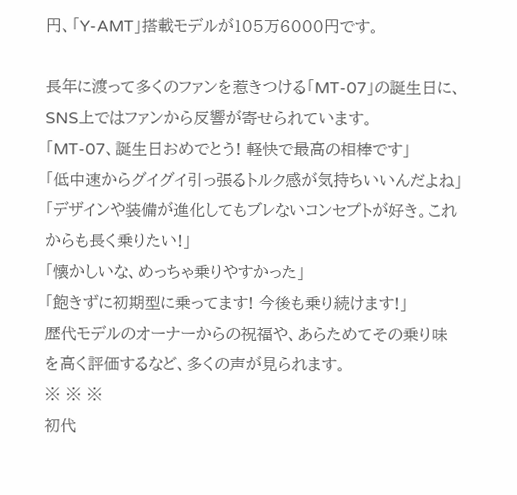円、「Y-AMT」搭載モデルが105万6000円です。

長年に渡って多くのファンを惹きつける「MT-07」の誕生日に、SNS上ではファンから反響が寄せられています。
「MT-07、誕生日おめでとう! 軽快で最高の相棒です」
「低中速からグイグイ引っ張るトルク感が気持ちいいんだよね」
「デザインや装備が進化してもブレないコンセプトが好き。これからも長く乗りたい!」
「懐かしいな、めっちゃ乗りやすかった」
「飽きずに初期型に乗ってます! 今後も乗り続けます!」
歴代モデルのオーナーからの祝福や、あらためてその乗り味を高く評価するなど、多くの声が見られます。
※ ※ ※
初代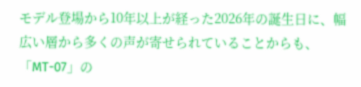モデル登場から10年以上が経った2026年の誕生日に、幅広い層から多くの声が寄せられていることからも、「MT-07」の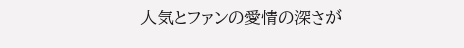人気とファンの愛情の深さが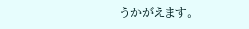うかがえます。